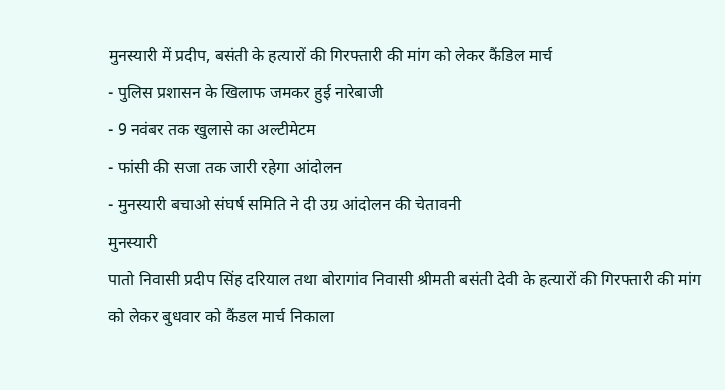मुनस्यारी में प्रदीप, बसंती के हत्यारों की गिरफ्तारी की मांग को लेकर कैंडिल मार्च
- पुलिस प्रशासन के खिलाफ जमकर हुई नारेबाजी
- 9 नवंबर तक खुलासे का अल्टीमेटम
- फांसी की सजा तक जारी रहेगा आंदोलन
- मुनस्यारी बचाओ संघर्ष समिति ने दी उग्र आंदोलन की चेतावनी
मुनस्यारी
पातो निवासी प्रदीप सिंह दरियाल तथा बोरागांव निवासी श्रीमती बसंती देवी के हत्यारों की गिरफ्तारी की मांग को लेकर बुधवार को कैंडल मार्च निकाला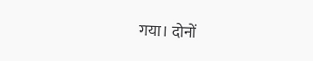गया। दोनों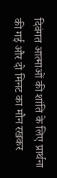दिवंगत आत्माओं की शांति के लिए प्रार्थना की गई और दो मिनट का मौन रखकर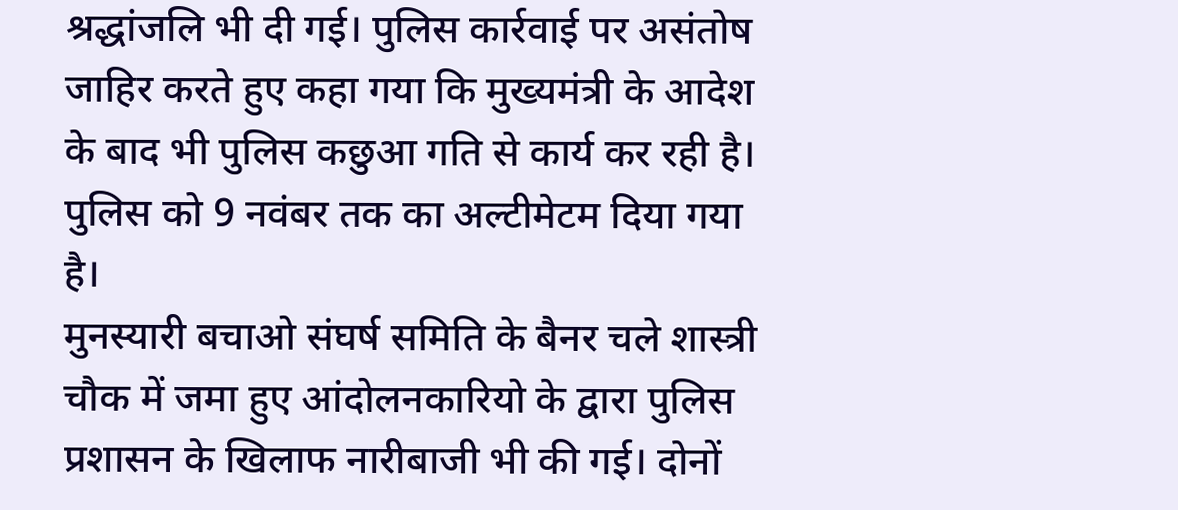श्रद्धांजलि भी दी गई। पुलिस कार्रवाई पर असंतोष जाहिर करते हुए कहा गया कि मुख्यमंत्री के आदेश के बाद भी पुलिस कछुआ गति से कार्य कर रही है। पुलिस को 9 नवंबर तक का अल्टीमेटम दिया गया है।
मुनस्यारी बचाओ संघर्ष समिति के बैनर चले शास्त्री चौक में जमा हुए आंदोलनकारियो के द्वारा पुलिस प्रशासन के खिलाफ नारीबाजी भी की गई। दोनों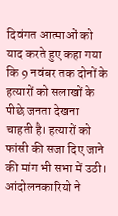दिवंगत आत्माओं को याद करते हुए कहा गया कि 9 नवंबर तक दोनों के हत्यारों को सलाखों के पीछे जनता देखना चाहती है। हत्यारों को फांसी की सजा दिए जाने की मांग भी सभा में उठी।
आंदोलनकारियो ने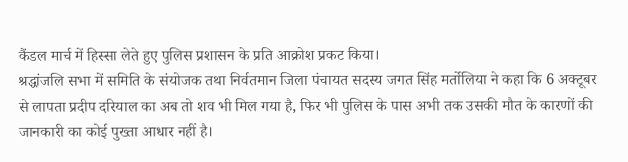कैंडल मार्च में हिस्सा लेते हुए पुलिस प्रशासन के प्रति आक्रोश प्रकट किया।
श्रद्धांजलि सभा में समिति के संयोजक तथा निर्वतमान जिला पंचायत सदस्य जगत सिंह मर्तोलिया ने कहा कि 6 अक्टूबर से लापता प्रदीप दरियाल का अब तो शव भी मिल गया है, फिर भी पुलिस के पास अभी तक उसकी मौत के कारणों की जानकारी का कोई पुख्ता आधार नहीं है।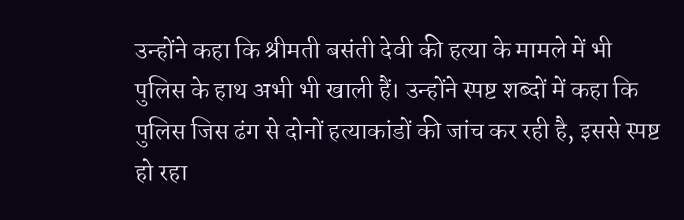उन्होंने कहा कि श्रीमती बसंती देवी की हत्या के मामले में भी पुलिस के हाथ अभी भी खाली हैं। उन्होंने स्पष्ट शब्दों में कहा कि पुलिस जिस ढंग से दोनों हत्याकांडों की जांच कर रही है, इससे स्पष्ट हो रहा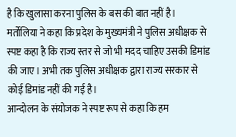है कि खुलासा करना पुलिस के बस की बात नहीं है।
मर्तोलिया ने कहा कि प्रदेश के मुख्यमंत्री ने पुलिस अधीक्षक से स्पष्ट कहा है कि राज्य स्तर से जो भी मदद चाहिए उसकी डिमांड की जाए। अभी तक पुलिस अधीक्षक द्वारा राज्य सरकार से कोई डिमांड नहीं की गई है।
आन्दोलन के संयोजक ने स्पष्ट रूप से कहा कि हम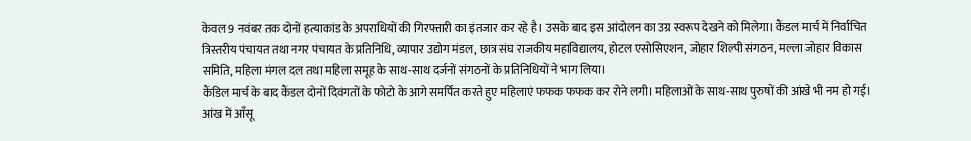केवल 9 नवंबर तक दोनों हत्याकांड के अपराधियों की गिरफ्तारी का इंतजार कर रहे है। उसके बाद इस आंदोलन का उग्र स्वरूप देखने को मिलेगा। कैंडल मार्च में निर्वाचित त्रिस्तरीय पंचायत तथा नगर पंचायत के प्रतिनिधि, व्यापार उद्योग मंडल, छात्र संघ राजकीय महाविद्यालय, होटल एसोसिएशन, जोहार शिल्पी संगठन, मल्ला जोहार विकास समिति, महिला मंगल दल तथा महिला समूह के साथ-साथ दर्जनों संगठनों के प्रतिनिधियों ने भाग लिया।
कैंडिल मार्च के बाद कैंडल दोनों दिवंगतों के फोटो के आगे समर्पित करते हुए महिलाएं फफक फफक कर रोने लगी। महिलाओं के साथ-साथ पुरुषों की आंखे भी नम हो गई। आंख में आँसू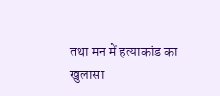तथा मन में हत्याकांड का खुलासा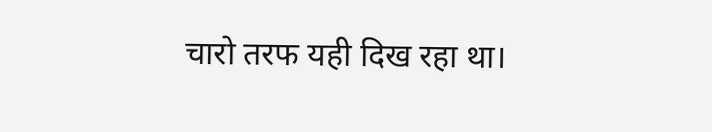चारो तरफ यही दिख रहा था।